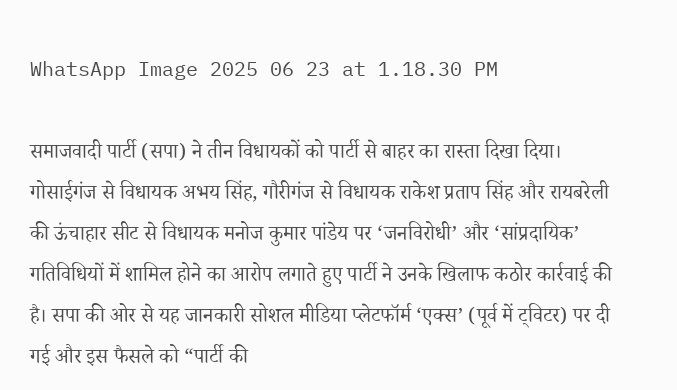WhatsApp Image 2025 06 23 at 1.18.30 PM

समाजवादी पार्टी (सपा) ने तीन विधायकों को पार्टी से बाहर का रास्ता दिखा दिया। गोसाईगंज से विधायक अभय सिंह, गौरीगंज से विधायक राकेश प्रताप सिंह और रायबरेली की ऊंचाहार सीट से विधायक मनोज कुमार पांडेय पर ‘जनविरोधी’ और ‘सांप्रदायिक’ गतिविधियों में शामिल होने का आरोप लगाते हुए पार्टी ने उनके खिलाफ कठोर कार्रवाई की है। सपा की ओर से यह जानकारी सोशल मीडिया प्लेटफॉर्म ‘एक्स’ (पूर्व में ट्विटर) पर दी गई और इस फैसले को “पार्टी की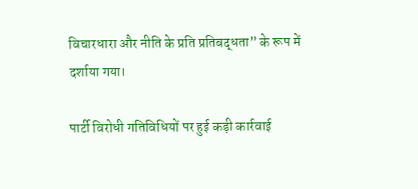विचारधारा और नीति के प्रति प्रतिबद्धता” के रूप में दर्शाया गया।

पार्टी विरोधी गतिविधियों पर हुई कड़ी कार्रवाई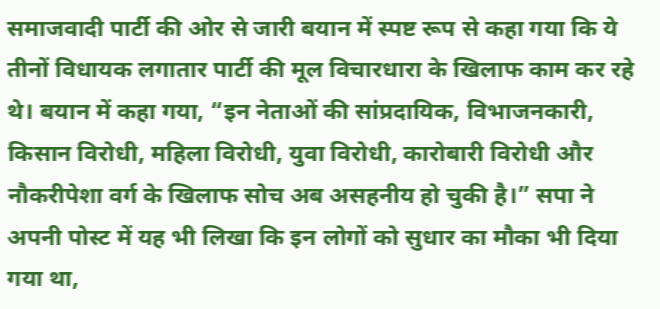समाजवादी पार्टी की ओर से जारी बयान में स्पष्ट रूप से कहा गया कि ये तीनों विधायक लगातार पार्टी की मूल विचारधारा के खिलाफ काम कर रहे थे। बयान में कहा गया, “इन नेताओं की सांप्रदायिक, विभाजनकारी, किसान विरोधी, महिला विरोधी, युवा विरोधी, कारोबारी विरोधी और नौकरीपेशा वर्ग के खिलाफ सोच अब असहनीय हो चुकी है।” सपा ने अपनी पोस्ट में यह भी लिखा कि इन लोगों को सुधार का मौका भी दिया गया था,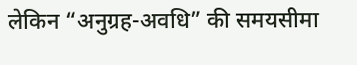लेकिन “अनुग्रह-अवधि” की समयसीमा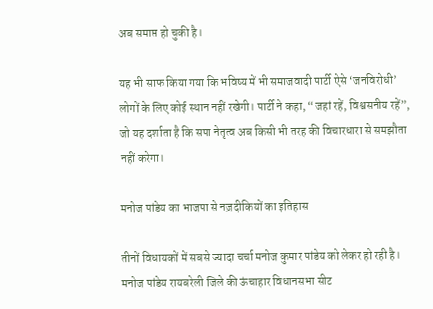अब समाप्त हो चुकी है।

यह भी साफ किया गया कि भविष्य में भी समाजवादी पार्टी ऐसे ‘जनविरोधी’ लोगों के लिए कोई स्थान नहीं रखेगी। पार्टी ने कहा, “जहां रहें, विश्वसनीय रहें”, जो यह दर्शाता है कि सपा नेतृत्व अब किसी भी तरह की विचारधारा से समझौता नहीं करेगा।

मनोज पांडेय का भाजपा से नज़दीकियों का इतिहास

तीनों विधायकों में सबसे ज्यादा चर्चा मनोज कुमार पांडेय को लेकर हो रही है। मनोज पांडेय रायबरेली जिले की ऊंचाहार विधानसभा सीट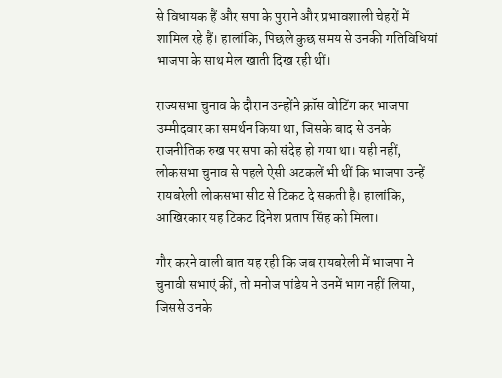से विधायक हैं और सपा के पुराने और प्रभावशाली चेहरों में शामिल रहे हैं। हालांकि, पिछले कुछ समय से उनकी गतिविधियां भाजपा के साथ मेल खाती दिख रही थीं।

राज्यसभा चुनाव के दौरान उन्होंने क्रॉस वोटिंग कर भाजपा उम्मीदवार का समर्थन किया था, जिसके बाद से उनके राजनीतिक रुख पर सपा को संदेह हो गया था। यही नहीं, लोकसभा चुनाव से पहले ऐसी अटकलें भी थीं कि भाजपा उन्हें रायबरेली लोकसभा सीट से टिकट दे सकती है। हालांकि, आखिरकार यह टिकट दिनेश प्रताप सिंह को मिला।

गौर करने वाली बात यह रही कि जब रायबरेली में भाजपा ने चुनावी सभाएं कीं, तो मनोज पांडेय ने उनमें भाग नहीं लिया, जिससे उनके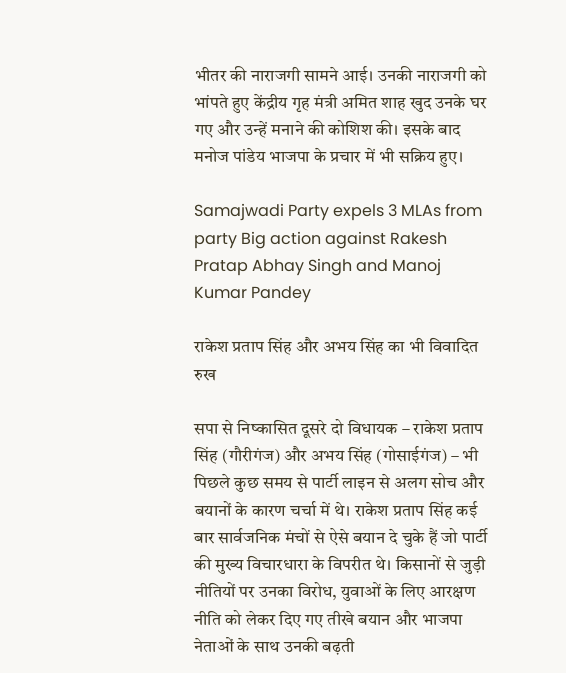भीतर की नाराजगी सामने आई। उनकी नाराजगी को भांपते हुए केंद्रीय गृह मंत्री अमित शाह खुद उनके घर गए और उन्हें मनाने की कोशिश की। इसके बाद मनोज पांडेय भाजपा के प्रचार में भी सक्रिय हुए।

Samajwadi Party expels 3 MLAs from party Big action against Rakesh Pratap Abhay Singh and Manoj Kumar Pandey

राकेश प्रताप सिंह और अभय सिंह का भी विवादित रुख

सपा से निष्कासित दूसरे दो विधायक – राकेश प्रताप सिंह (गौरीगंज) और अभय सिंह (गोसाईगंज) – भी पिछले कुछ समय से पार्टी लाइन से अलग सोच और बयानों के कारण चर्चा में थे। राकेश प्रताप सिंह कई बार सार्वजनिक मंचों से ऐसे बयान दे चुके हैं जो पार्टी की मुख्य विचारधारा के विपरीत थे। किसानों से जुड़ी नीतियों पर उनका विरोध, युवाओं के लिए आरक्षण नीति को लेकर दिए गए तीखे बयान और भाजपा नेताओं के साथ उनकी बढ़ती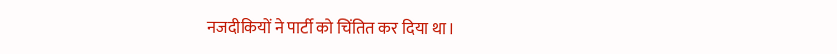नजदीकियों ने पार्टी को चिंतित कर दिया था।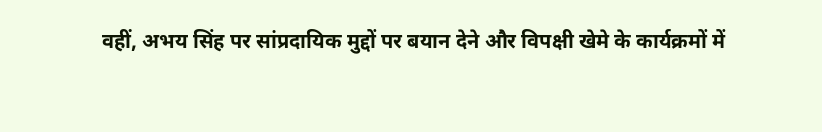वहीं, अभय सिंह पर सांप्रदायिक मुद्दों पर बयान देने और विपक्षी खेमे के कार्यक्रमों में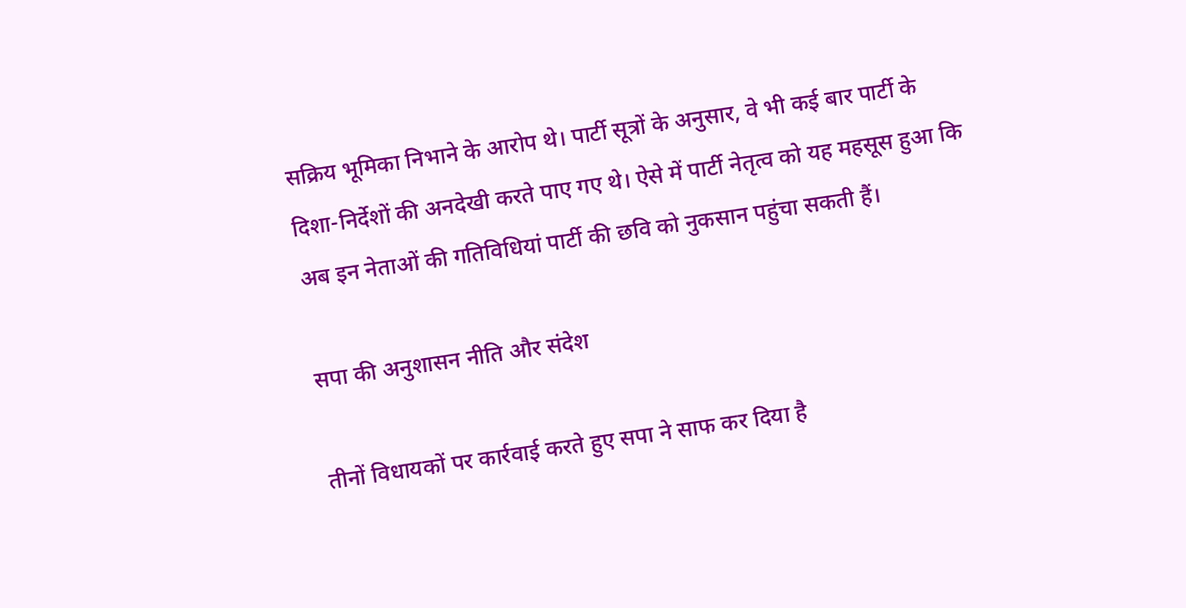सक्रिय भूमिका निभाने के आरोप थे। पार्टी सूत्रों के अनुसार, वे भी कई बार पार्टी के दिशा-निर्देशों की अनदेखी करते पाए गए थे। ऐसे में पार्टी नेतृत्व को यह महसूस हुआ कि अब इन नेताओं की गतिविधियां पार्टी की छवि को नुकसान पहुंचा सकती हैं।

सपा की अनुशासन नीति और संदेश

तीनों विधायकों पर कार्रवाई करते हुए सपा ने साफ कर दिया है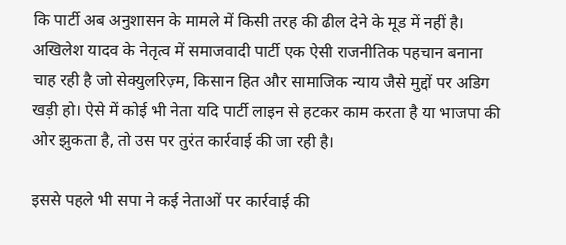कि पार्टी अब अनुशासन के मामले में किसी तरह की ढील देने के मूड में नहीं है। अखिलेश यादव के नेतृत्व में समाजवादी पार्टी एक ऐसी राजनीतिक पहचान बनाना चाह रही है जो सेक्युलरिज़्म, किसान हित और सामाजिक न्याय जैसे मुद्दों पर अडिग खड़ी हो। ऐसे में कोई भी नेता यदि पार्टी लाइन से हटकर काम करता है या भाजपा की ओर झुकता है, तो उस पर तुरंत कार्रवाई की जा रही है।

इससे पहले भी सपा ने कई नेताओं पर कार्रवाई की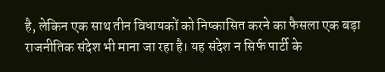है, लेकिन एक साथ तीन विधायकों को निष्कासित करने का फैसला एक बड़ा राजनीतिक संदेश भी माना जा रहा है। यह संदेश न सिर्फ पार्टी के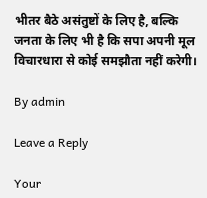भीतर बैठे असंतुष्टों के लिए है, बल्कि जनता के लिए भी है कि सपा अपनी मूल विचारधारा से कोई समझौता नहीं करेगी।

By admin

Leave a Reply

Your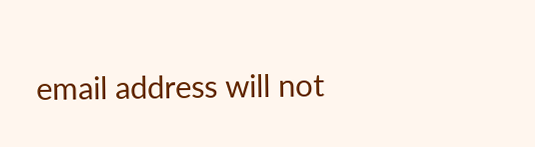email address will not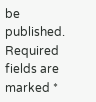be published. Required fields are marked *